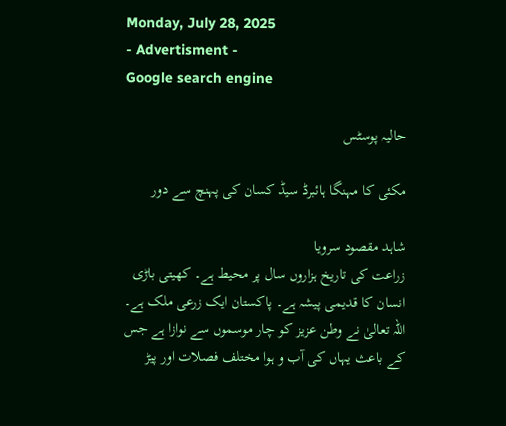Monday, July 28, 2025
- Advertisment -
Google search engine

حالیہ پوسٹس

مکئی کا مہنگا ہائبرڈ سیڈ کسان کی پہنچ سے دور

شاہد مقصود سرویا
زراعت کی تاریخ ہزاروں سال پر محیط ہے۔ کھیتی باڑی انسان کا قدیمی پیشہ ہے۔ پاکستان ایک زرعی ملک ہے۔ اللہ تعالیٰ نے وطن عزیز کو چار موسموں سے نوازا ہے جس کے باعث یہاں کی آب و ہوا مختلف فصلات اور پیڑ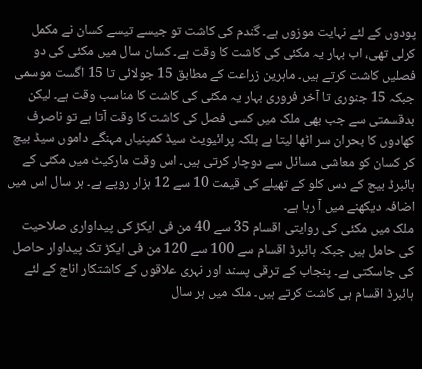پودوں کے لئے نہایت موزوں ہے۔ گندم کی کاشت تو جیسے تیسے کسان نے مکمل کرلی تھی، اب بہار یہ مکئی کی کاشت کا وقت ہے۔ کسان سال میں مکئی کی دو فصلیں کاشت کرتے ہیں۔ ماہرین زراعت کے مطابق 15 جولائی تا 15 اگست موسمی جبکہ 15 جنوری تا آخر فروری بہار یہ مکئی کی کاشت کا مناسب وقت ہے۔ لیکن بدقسمتی سے جب بھی ملک میں کسی فصل کی کاشت کا وقت آتا ہے تو ناصرف کھادوں کا بحران سر اٹھا لیتا ہے بلکہ پرائیویٹ سیڈ کمپنیاں مہنگے داموں سیڈ بیچ کر کسان کو معاشی مسائل سے دوچار کرتی ہیں۔ اس وقت مارکیٹ میں مکئی کے ہائبرڈ بیج کے دس کلو کے تھیلے کی قیمت 10 سے 12 ہزار روپے ہے۔ ہر سال اس میں اضافہ دیکھنے میں آ رہا ہے۔
ملک میں مکئی کی روایتی اقسام 35 سے 40 من فی ایکڑ کی پیداواری صلاحیت کی حامل ہیں جبکہ ہائبرڈ اقسام سے 100 سے 120 من فی ایکڑ تک پیداوار حاصل کی جاسکتی ہے۔ پنجاب کے ترقی پسند اور نہری علاقوں کے کاشتکار اناج کے لئے ہائبرڈ اقسام ہی کاشت کرتے ہیں۔ ملک میں ہر سال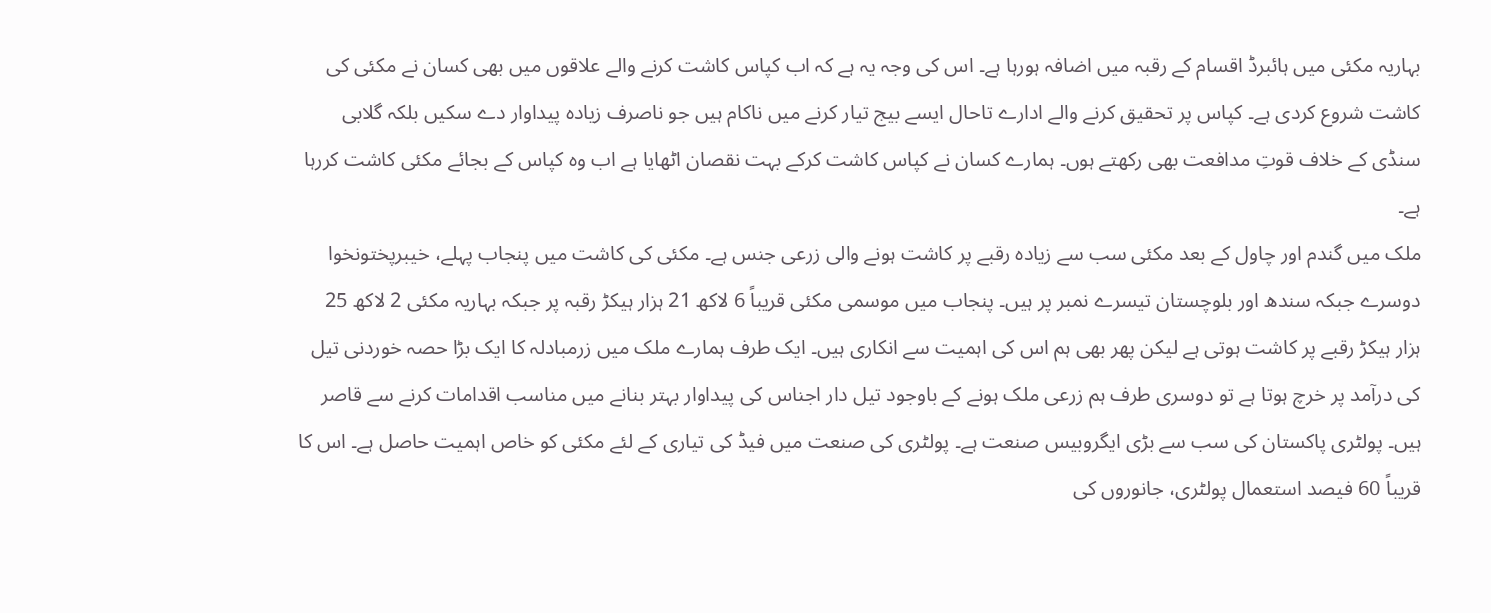بہاریہ مکئی میں ہائبرڈ اقسام کے رقبہ میں اضافہ ہورہا ہے۔ اس کی وجہ یہ ہے کہ اب کپاس کاشت کرنے والے علاقوں میں بھی کسان نے مکئی کی کاشت شروع کردی ہے۔ کپاس پر تحقیق کرنے والے ادارے تاحال ایسے بیج تیار کرنے میں ناکام ہیں جو ناصرف زیادہ پیداوار دے سکیں بلکہ گلابی سنڈی کے خلاف قوتِ مدافعت بھی رکھتے ہوں۔ ہمارے کسان نے کپاس کاشت کرکے بہت نقصان اٹھایا ہے اب وہ کپاس کے بجائے مکئی کاشت کررہا ہے۔
ملک میں گندم اور چاول کے بعد مکئی سب سے زیادہ رقبے پر کاشت ہونے والی زرعی جنس ہے۔ مکئی کی کاشت میں پنجاب پہلے، خیبرپختونخوا دوسرے جبکہ سندھ اور بلوچستان تیسرے نمبر پر ہیں۔ پنجاب میں موسمی مکئی قریباً 6 لاکھ 21 ہزار ہیکڑ رقبہ پر جبکہ بہاریہ مکئی 2 لاکھ 25 ہزار ہیکڑ رقبے پر کاشت ہوتی ہے لیکن پھر بھی ہم اس کی اہمیت سے انکاری ہیں۔ ایک طرف ہمارے ملک میں زرمبادلہ کا ایک بڑا حصہ خوردنی تیل کی درآمد پر خرچ ہوتا ہے تو دوسری طرف ہم زرعی ملک ہونے کے باوجود تیل دار اجناس کی پیداوار بہتر بنانے میں مناسب اقدامات کرنے سے قاصر ہیں۔ پولٹری پاکستان کی سب سے بڑی ایگروبیس صنعت ہے۔ پولٹری کی صنعت میں فیڈ کی تیاری کے لئے مکئی کو خاص اہمیت حاصل ہے۔ اس کا قریباً 60 فیصد استعمال پولٹری، جانوروں کی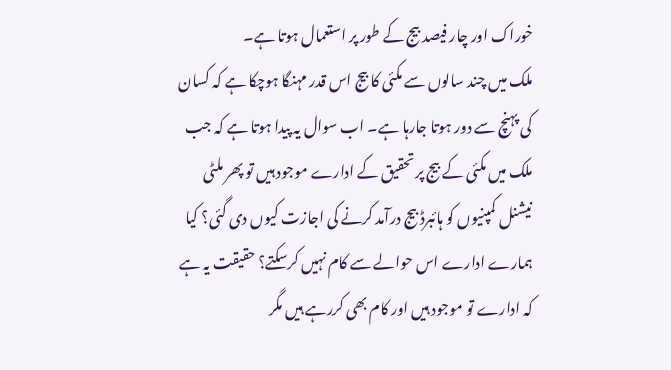خوراک اور چار فیصد بیج کے طور پر استعمال ہوتا ہے۔
ملک میں چند سالوں سے مکئی کا بیج اس قدر مہنگا ہوچکا ہے کہ کسان کی پہنچ سے دور ہوتا جارہا ہے۔ اب سوال یہ پیدا ہوتا ہے کہ جب ملک میں مکئی کے بیج پر تحقیق کے ادارے موجود ہیں تو پھر ملٹی نیشنل کمپنیوں کو ہائبرڈ بیج درآمد کرنے کی اجازت کیوں دی گئی؟ کیا ہمارے ادارے اس حوالے سے کام نہیں کرسکتے؟ حقیقت یہ ہے کہ ادارے تو موجود ہیں اور کام بھی کررہے ہیں مگر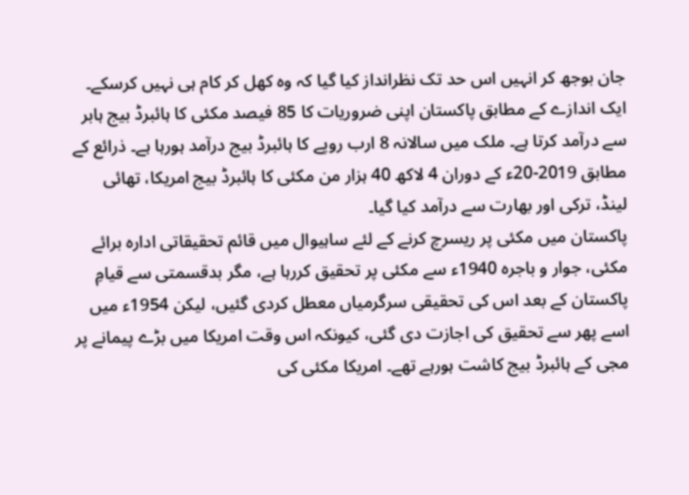جان بوجھ کر انہیں اس حد تک نظرانداز کیا گیا کہ وہ کھل کر کام ہی نہیں کرسکے۔ ایک اندازے کے مطابق پاکستان اپنی ضروریات کا 85 فیصد مکئی کا ہائبرڈ بیج ہابر سے درآمد کرتا ہے۔ ملک میں سالانہ 8 ارب روپے کا ہائبرڈ بیج درآمد ہورہا ہے۔ ذرائع کے مطابق 2019-20ء کے دوران 4 لاکھ 40 ہزار من مکئی کا ہائبرڈ بیج امریکا، تھائی لینڈ، ترکی اور بھارت سے درآمد کیا گیا۔
پاکستان میں مکئی پر ریسرچ کرنے کے لئے ساہیوال میں قائم تحقیقاتی ادارہ برائے مکئی، جوار و باجرہ 1940ء سے مکئی پر تحقیق کررہا ہے، مگر بدقسمتی سے قیامِ پاکستان کے بعد اس کی تحقیقی سرگرمیاں معطل کردی گئیں، لیکن 1954ء میں اسے پھر سے تحقیق کی اجازت دی گئی، کیونکہ اس وقت امریکا میں بڑے پیمانے پر مجی کے ہائبرڈ بیج کاشت ہورہے تھے۔ امریکا مکئی کی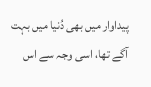پیداوار میں بھی دُنیا میں بہت آگے تھا، اسی وجہ سے اس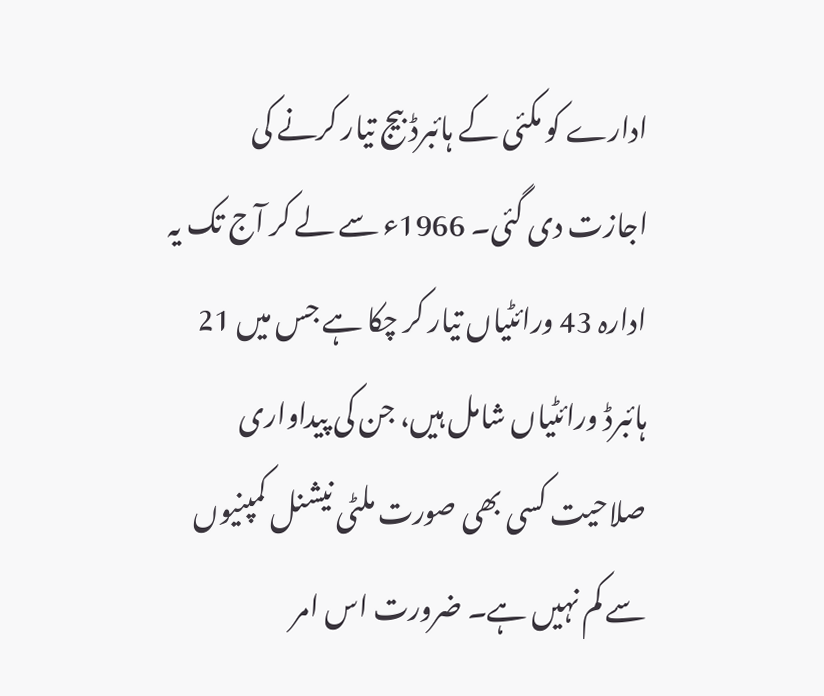ادارے کو مکئی کے ہائبرڈ بیج تیار کرنے کی اجازت دی گئی۔ 1966ء سے لے کر آج تک یہ ادارہ 43 ورائٹیاں تیار کر چکا ہے جس میں 21 ہائبرڈ ورائٹیاں شامل ہیں، جن کی پیداواری صلاحیت کسی بھی صورت ملٹی نیشنل کمپنیوں سے کم نہیں ہے۔ ضرورت اس امر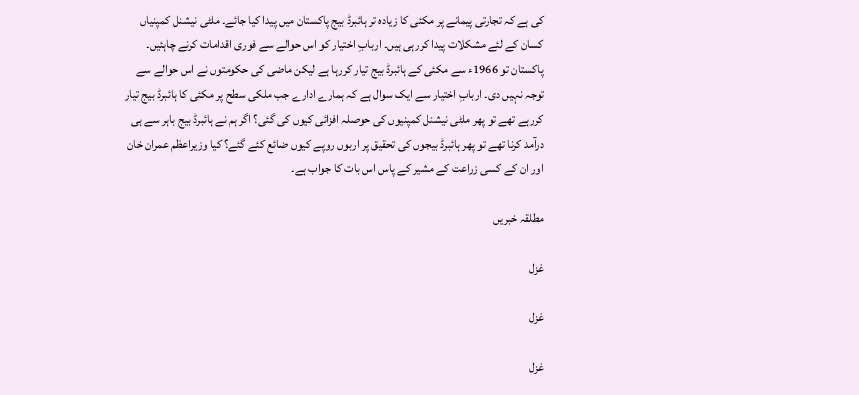کی ہے کہ تجارتی پیمانے پر مکئی کا زیادہ تر ہائبرڈ بیج پاکستان میں پیدا کیا جائے۔ ملٹی نیشنل کمپنیاں کسان کے لئے مشکلات پیدا کررہی ہیں۔ اربابِ اختیار کو اس حوالے سے فوری اقدامات کرنے چاہئیں۔ پاکستان تو 1966ء سے مکئی کے ہائبرڈ بیج تیار کررہا ہے لیکن ماضی کی حکومتوں نے اس حوالے سے توجہ نہیں دی۔ اربابِ اختیار سے ایک سوال ہے کہ ہمارے ادارے جب ملکی سطح پر مکئی کا ہائبرڈ بیج تیار کررہے تھے تو پھر ملٹی نیشنل کمپنیوں کی حوصلہ افزائی کیوں کی گئی؟ اگر ہم نے ہائبرڈ بیج باہر سے ہی درآمد کرنا تھے تو پھر ہائبرڈ بیجوں کی تحقیق پر اربوں روپے کیوں ضائع کئے گئے؟ کیا وزیراعظم عمران خان اور ان کے کسی زراعت کے مشیر کے پاس اس بات کا جواب ہے۔

مطلقہ خبریں

غزل

غزل

غزل